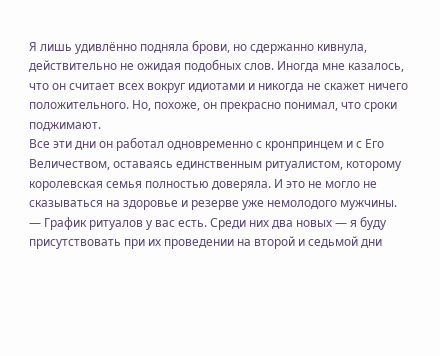Я лишь удивлённо подняла брови, но сдержанно кивнула, действительно не ожидая подобных слов. Иногда мне казалось, что он считает всех вокруг идиотами и никогда не скажет ничего положительного. Но, похоже, он прекрасно понимал, что сроки поджимают.
Все эти дни он работал одновременно с кронпринцем и с Его Величеством, оставаясь единственным ритуалистом, которому королевская семья полностью доверяла. И это не могло не сказываться на здоровье и резерве уже немолодого мужчины.
— График ритуалов у вас есть. Среди них два новых — я буду присутствовать при их проведении на второй и седьмой дни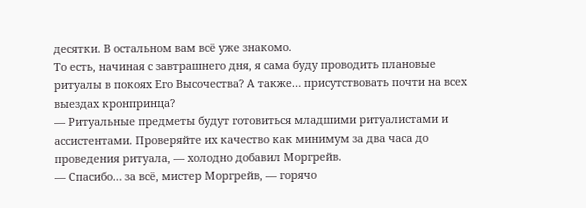десятки. В остальном вам всё уже знакомо.
То есть, начиная с завтрашнего дня, я сама буду проводить плановые ритуалы в покоях Его Высочества? А также… присутствовать почти на всех выездах кронпринца?
— Ритуальные предметы будут готовиться младшими ритуалистами и ассистентами. Проверяйте их качество как минимум за два часа до проведения ритуала, — холодно добавил Моргрейв.
— Спасибо… за всё, мистер Моргрейв, — горячо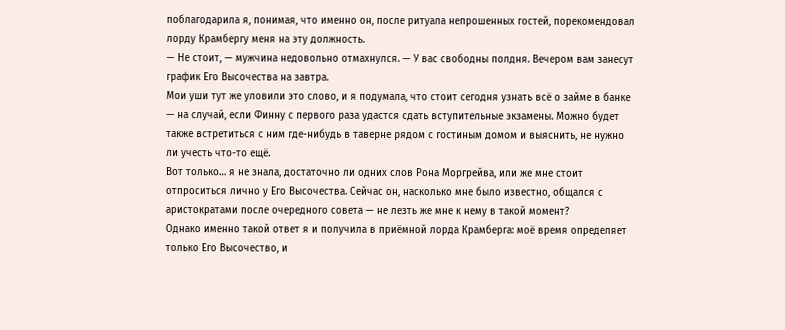поблагодарила я, понимая, что именно он, после ритуала непрошенных гостей, порекомендовал лорду Крамбергу меня на эту должность.
— Не стоит, — мужчина недовольно отмахнулся. — У вас свободны полдня. Вечером вам занесут график Его Высочества на завтра.
Мои уши тут же уловили это слово, и я подумала, что стоит сегодня узнать всё о займе в банке — на случай, если Финну с первого раза удастся сдать вступительные экзамены. Можно будет также встретиться с ним где-нибудь в таверне рядом с гостиным домом и выяснить, не нужно ли учесть что-то ещё.
Вот только… я не знала, достаточно ли одних слов Рона Моргрейва, или же мне стоит отпроситься лично у Его Высочества. Сейчас он, насколько мне было известно, общался с аристократами после очередного совета — не лезть же мне к нему в такой момент?
Однако именно такой ответ я и получила в приёмной лорда Крамберга: моё время определяет только Его Высочество, и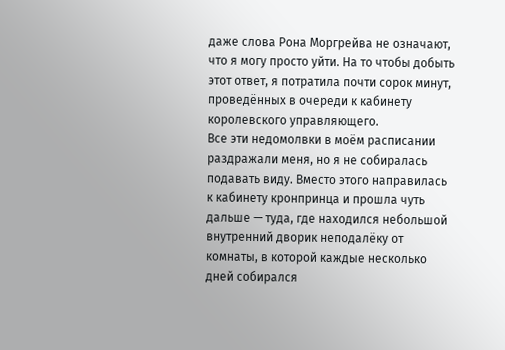даже слова Рона Моргрейва не означают, что я могу просто уйти. На то чтобы добыть этот ответ, я потратила почти сорок минут, проведённых в очереди к кабинету королевского управляющего.
Все эти недомолвки в моём расписании раздражали меня, но я не собиралась подавать виду. Вместо этого направилась к кабинету кронпринца и прошла чуть дальше — туда, где находился небольшой внутренний дворик неподалёку от комнаты, в которой каждые несколько дней собирался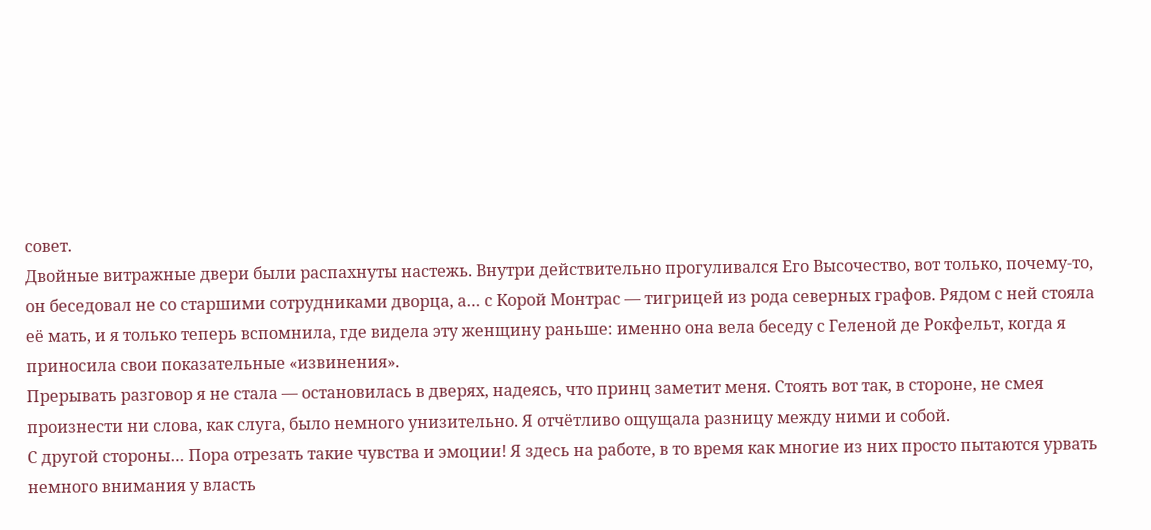совет.
Двойные витражные двери были распахнуты настежь. Внутри действительно прогуливался Его Высочество, вот только, почему-то, он беседовал не со старшими сотрудниками дворца, а… с Корой Монтрас — тигрицей из рода северных графов. Рядом с ней стояла её мать, и я только теперь вспомнила, где видела эту женщину раньше: именно она вела беседу с Геленой де Рокфельт, когда я приносила свои показательные «извинения».
Прерывать разговор я не стала — остановилась в дверях, надеясь, что принц заметит меня. Стоять вот так, в стороне, не смея произнести ни слова, как слуга, было немного унизительно. Я отчётливо ощущала разницу между ними и собой.
С другой стороны… Пора отрезать такие чувства и эмоции! Я здесь на работе, в то время как многие из них просто пытаются урвать немного внимания у власть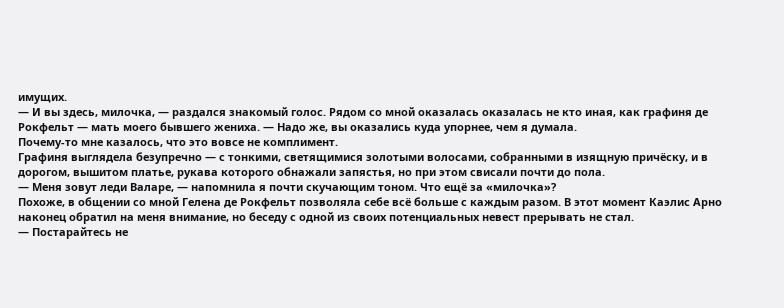имущих.
— И вы здесь, милочка, — раздался знакомый голос. Рядом со мной оказалась оказалась не кто иная, как графиня де Рокфельт — мать моего бывшего жениха. — Надо же, вы оказались куда упорнее, чем я думала.
Почему-то мне казалось, что это вовсе не комплимент.
Графиня выглядела безупречно — с тонкими, светящимися золотыми волосами, собранными в изящную причёску, и в дорогом, вышитом платье, рукава которого обнажали запястья, но при этом свисали почти до пола.
— Меня зовут леди Валаре, — напомнила я почти скучающим тоном. Что ещё за «милочка»?
Похоже, в общении со мной Гелена де Рокфельт позволяла себе всё больше с каждым разом. В этот момент Каэлис Арно наконец обратил на меня внимание, но беседу с одной из своих потенциальных невест прерывать не стал.
— Постарайтесь не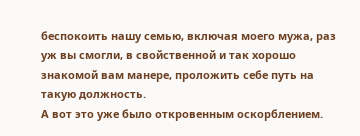беспокоить нашу семью, включая моего мужа, раз уж вы смогли, в свойственной и так хорошо знакомой вам манере, проложить себе путь на такую должность.
А вот это уже было откровенным оскорблением.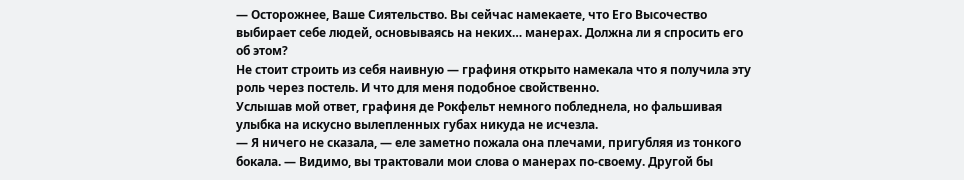— Осторожнее, Ваше Сиятельство. Вы сейчас намекаете, что Его Высочество выбирает себе людей, основываясь на неких… манерах. Должна ли я спросить его об этом?
Не стоит строить из себя наивную — графиня открыто намекала что я получила эту роль через постель. И что для меня подобное свойственно.
Услышав мой ответ, графиня де Рокфельт немного побледнела, но фальшивая улыбка на искусно вылепленных губах никуда не исчезла.
— Я ничего не сказала, — еле заметно пожала она плечами, пригубляя из тонкого бокала. — Видимо, вы трактовали мои слова о манерах по-своему. Другой бы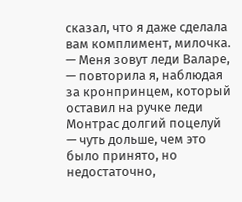сказал, что я даже сделала вам комплимент, милочка.
— Меня зовут леди Валаре, — повторила я, наблюдая за кронпринцем, который оставил на ручке леди Монтрас долгий поцелуй — чуть дольше, чем это было принято, но недостаточно,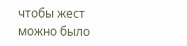чтобы жест можно было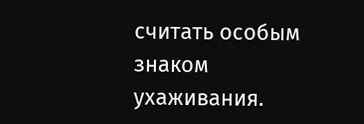считать особым знаком ухаживания.